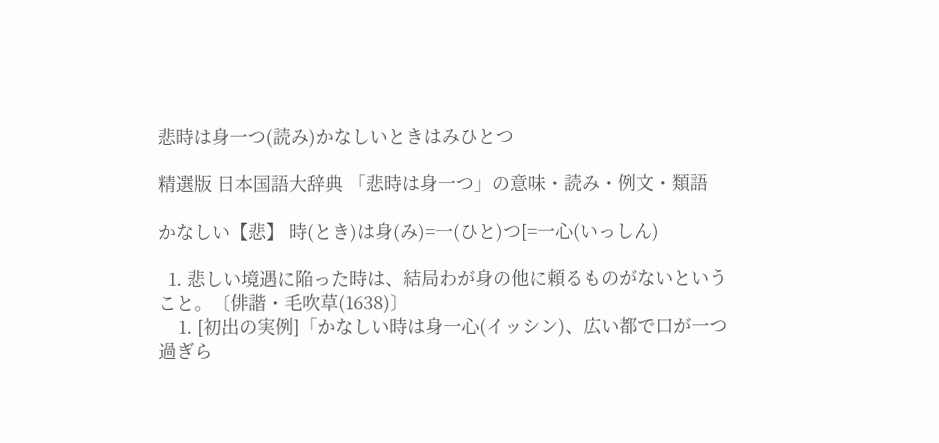悲時は身一つ(読み)かなしいときはみひとつ

精選版 日本国語大辞典 「悲時は身一つ」の意味・読み・例文・類語

かなしい【悲】 時(とき)は身(み)=一(ひと)つ[=一心(いっしん)

  1. 悲しい境遇に陥った時は、結局わが身の他に頼るものがないということ。〔俳諧・毛吹草(1638)〕
    1. [初出の実例]「かなしい時は身一心(イッシン)、広い都で口が一つ過ぎら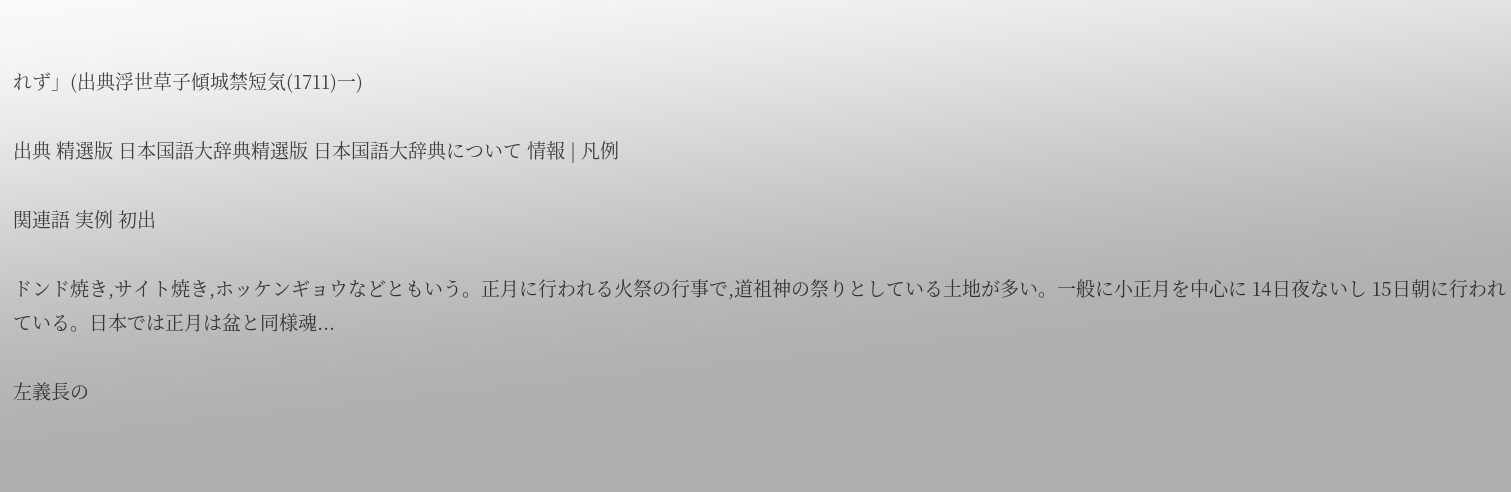れず」(出典浮世草子傾城禁短気(1711)一)

出典 精選版 日本国語大辞典精選版 日本国語大辞典について 情報 | 凡例

関連語 実例 初出

ドンド焼き,サイト焼き,ホッケンギョウなどともいう。正月に行われる火祭の行事で,道祖神の祭りとしている土地が多い。一般に小正月を中心に 14日夜ないし 15日朝に行われている。日本では正月は盆と同様魂...

左義長の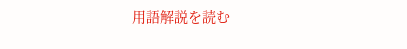用語解説を読む